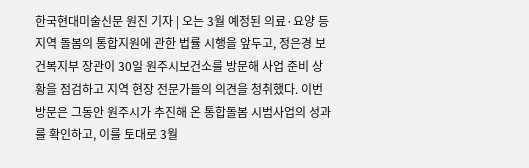한국현대미술신문 원진 기자 | 오는 3월 예정된 의료·요양 등 지역 돌봄의 통합지원에 관한 법률 시행을 앞두고, 정은경 보건복지부 장관이 30일 원주시보건소를 방문해 사업 준비 상황을 점검하고 지역 현장 전문가들의 의견을 청취했다. 이번 방문은 그동안 원주시가 추진해 온 통합돌봄 시범사업의 성과를 확인하고, 이를 토대로 3월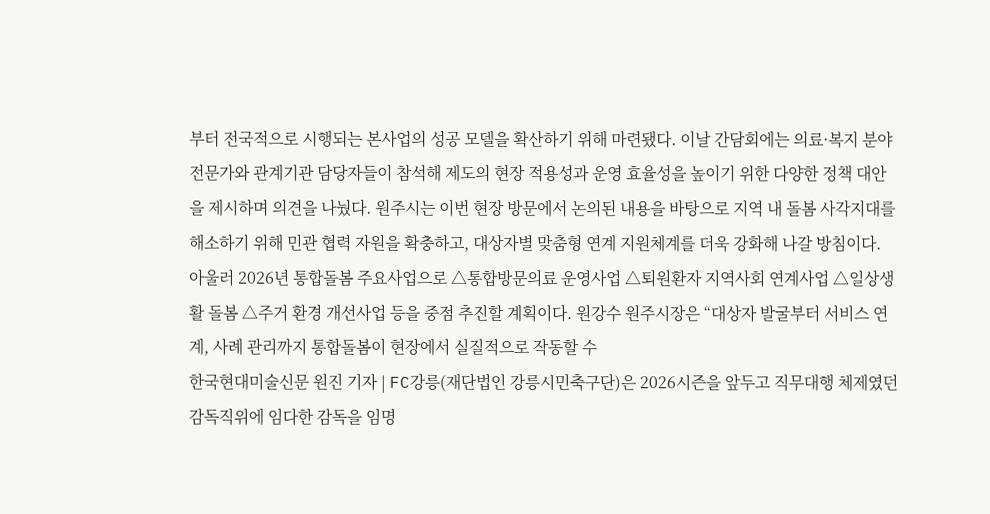부터 전국적으로 시행되는 본사업의 성공 모델을 확산하기 위해 마련됐다. 이날 간담회에는 의료·복지 분야 전문가와 관계기관 담당자들이 참석해 제도의 현장 적용성과 운영 효율성을 높이기 위한 다양한 정책 대안을 제시하며 의견을 나눴다. 원주시는 이번 현장 방문에서 논의된 내용을 바탕으로 지역 내 돌봄 사각지대를 해소하기 위해 민관 협력 자원을 확충하고, 대상자별 맞춤형 연계 지원체계를 더욱 강화해 나갈 방침이다. 아울러 2026년 통합돌봄 주요사업으로 △통합방문의료 운영사업 △퇴원환자 지역사회 연계사업 △일상생활 돌봄 △주거 환경 개선사업 등을 중점 추진할 계획이다. 원강수 원주시장은 “대상자 발굴부터 서비스 연계, 사례 관리까지 통합돌봄이 현장에서 실질적으로 작동할 수
한국현대미술신문 원진 기자 | FC강릉(재단법인 강릉시민축구단)은 2026시즌을 앞두고 직무대행 체제였던 감독직위에 임다한 감독을 임명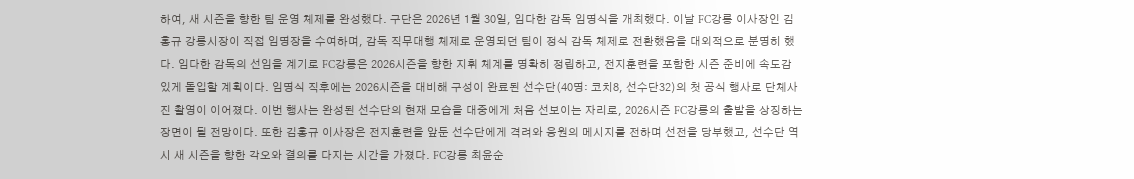하여, 새 시즌을 향한 팀 운영 체제를 완성했다. 구단은 2026년 1월 30일, 임다한 감독 임명식을 개최했다. 이날 FC강릉 이사장인 김홍규 강릉시장이 직접 임명장을 수여하며, 감독 직무대행 체제로 운영되던 팀이 정식 감독 체제로 전환했음을 대외적으로 분명히 했다. 임다한 감독의 선임을 계기로 FC강릉은 2026시즌을 향한 지휘 체계를 명확히 정립하고, 전지훈련을 포함한 시즌 준비에 속도감 있게 돌입할 계획이다. 임명식 직후에는 2026시즌을 대비해 구성이 완료된 선수단(40명: 코치8, 선수단32)의 첫 공식 행사로 단체사진 촬영이 이어졌다. 이번 행사는 완성된 선수단의 현재 모습을 대중에게 처음 선보이는 자리로, 2026시즌 FC강릉의 출발을 상징하는 장면이 될 전망이다. 또한 김홍규 이사장은 전지훈련을 앞둔 선수단에게 격려와 응원의 메시지를 전하며 선전을 당부했고, 선수단 역시 새 시즌을 향한 각오와 결의를 다지는 시간을 가졌다. FC강릉 최윤순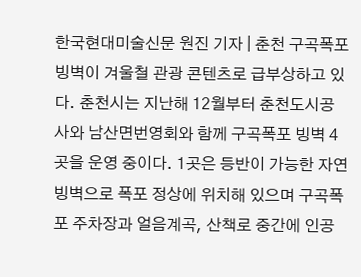한국현대미술신문 원진 기자 | 춘천 구곡폭포 빙벽이 겨울철 관광 콘텐츠로 급부상하고 있다. 춘천시는 지난해 12월부터 춘천도시공사와 남산면번영회와 함께 구곡폭포 빙벽 4곳을 운영 중이다. 1곳은 등반이 가능한 자연 빙벽으로 폭포 정상에 위치해 있으며 구곡폭포 주차장과 얼음계곡, 산책로 중간에 인공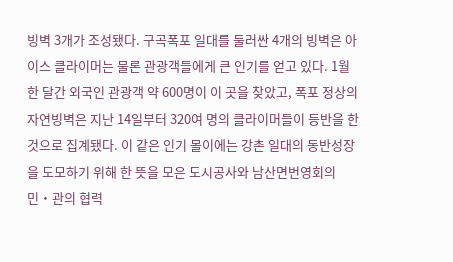빙벽 3개가 조성됐다. 구곡폭포 일대를 둘러싼 4개의 빙벽은 아이스 클라이머는 물론 관광객들에게 큰 인기를 얻고 있다. 1월 한 달간 외국인 관광객 약 600명이 이 곳을 찾았고, 폭포 정상의 자연빙벽은 지난 14일부터 320여 명의 클라이머들이 등반을 한 것으로 집계됐다. 이 같은 인기 몰이에는 강촌 일대의 동반성장을 도모하기 위해 한 뜻을 모은 도시공사와 남산면번영회의 민‧관의 협력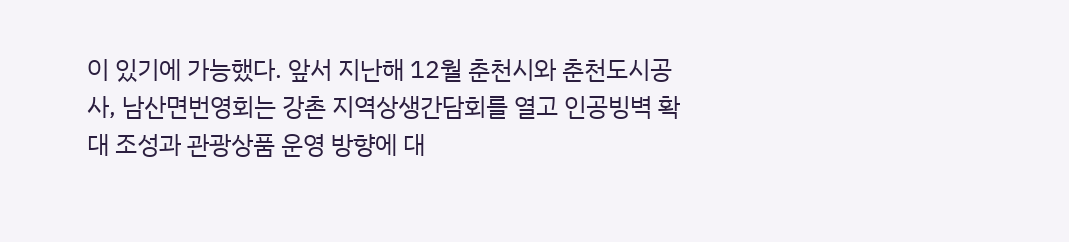이 있기에 가능했다. 앞서 지난해 12월 춘천시와 춘천도시공사, 남산면번영회는 강촌 지역상생간담회를 열고 인공빙벽 확대 조성과 관광상품 운영 방향에 대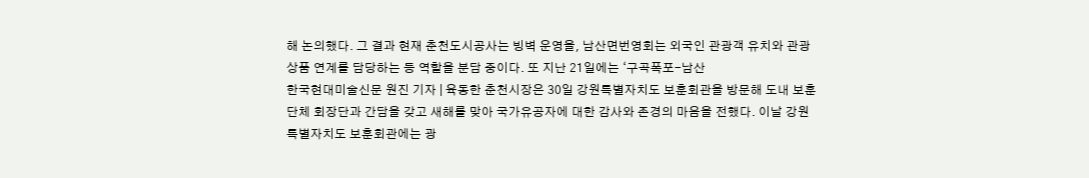해 논의했다. 그 결과 현재 춘천도시공사는 빙벽 운영을, 남산면번영회는 외국인 관광객 유치와 관광상품 연계를 담당하는 등 역할을 분담 중이다. 또 지난 21일에는 ‘구곡폭포-남산
한국현대미술신문 원진 기자 | 육동한 춘천시장은 30일 강원특별자치도 보훈회관을 방문해 도내 보훈단체 회장단과 간담을 갖고 새해를 맞아 국가유공자에 대한 감사와 존경의 마음을 전했다. 이날 강원특별자치도 보훈회관에는 광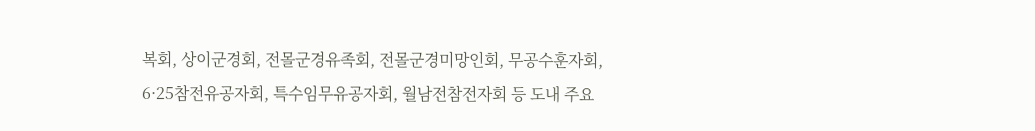복회, 상이군경회, 전몰군경유족회, 전몰군경미망인회, 무공수훈자회, 6·25참전유공자회, 특수임무유공자회, 월남전참전자회 등 도내 주요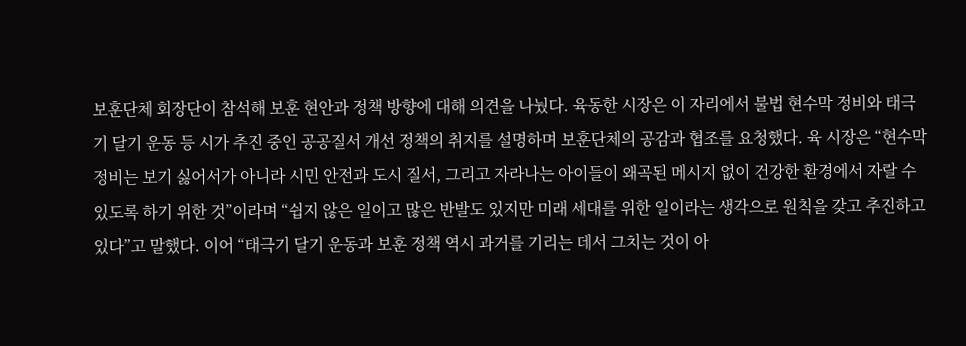보훈단체 회장단이 참석해 보훈 현안과 정책 방향에 대해 의견을 나눴다. 육동한 시장은 이 자리에서 불법 현수막 정비와 태극기 달기 운동 등 시가 추진 중인 공공질서 개선 정책의 취지를 설명하며 보훈단체의 공감과 협조를 요청했다. 육 시장은 “현수막 정비는 보기 싫어서가 아니라 시민 안전과 도시 질서, 그리고 자라나는 아이들이 왜곡된 메시지 없이 건강한 환경에서 자랄 수 있도록 하기 위한 것”이라며 “쉽지 않은 일이고 많은 반발도 있지만 미래 세대를 위한 일이라는 생각으로 원칙을 갖고 추진하고 있다”고 말했다. 이어 “태극기 달기 운동과 보훈 정책 역시 과거를 기리는 데서 그치는 것이 아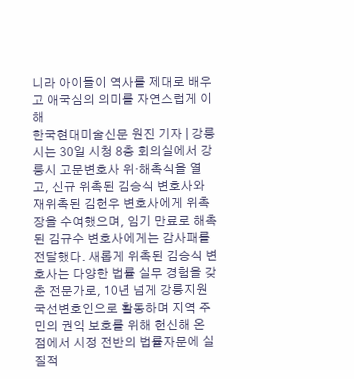니라 아이들이 역사를 제대로 배우고 애국심의 의미를 자연스럽게 이해
한국현대미술신문 원진 기자 | 강릉시는 30일 시청 8층 회의실에서 강릉시 고문변호사 위·해촉식을 열고, 신규 위촉된 김승식 변호사와 재위촉된 김헌우 변호사에게 위촉장을 수여했으며, 임기 만료로 해촉된 김규수 변호사에게는 감사패를 전달했다. 새롭게 위촉된 김승식 변호사는 다양한 법률 실무 경험을 갖춘 전문가로, 10년 넘게 강릉지원 국선변호인으로 활동하며 지역 주민의 권익 보호를 위해 헌신해 온 점에서 시정 전반의 법률자문에 실질적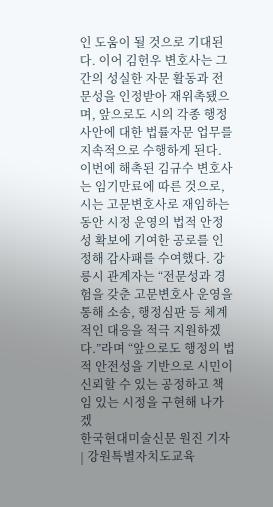인 도움이 될 것으로 기대된다. 이어 김헌우 변호사는 그간의 성실한 자문 활동과 전문성을 인정받아 재위촉됐으며, 앞으로도 시의 각종 행정사안에 대한 법률자문 업무를 지속적으로 수행하게 된다. 이번에 해촉된 김규수 변호사는 임기만료에 따른 것으로, 시는 고문변호사로 재임하는 동안 시정 운영의 법적 안정성 확보에 기여한 공로를 인정해 감사패를 수여했다. 강릉시 관계자는 “전문성과 경험을 갖춘 고문변호사 운영을 통해 소송, 행정심판 등 체계적인 대응을 적극 지원하겠다.”라며 “앞으로도 행정의 법적 안전성을 기반으로 시민이 신뢰할 수 있는 공정하고 책임 있는 시정을 구현해 나가겠
한국현대미술신문 원진 기자 | 강원특별자치도교육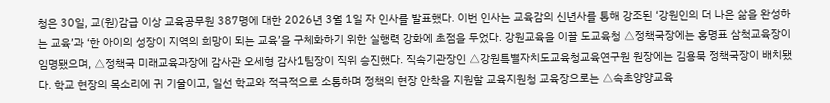청은 30일, 교(원)감급 이상 교육공무원 387명에 대한 2026년 3월 1일 자 인사를 발표했다. 이번 인사는 교육감의 신년사를 통해 강조된 ‘강원인의 더 나은 삶을 완성하는 교육’과 ‘한 아이의 성장이 지역의 희망이 되는 교육’을 구체화하기 위한 실행력 강화에 초점을 두었다. 강원교육을 이끌 도교육청 △정책국장에는 홍명표 삼척교육장이 임명됐으며, △정책국 미래교육과장에 감사관 오세형 감사1팀장이 직위 승진했다. 직속기관장인 △강원특별자치도교육청교육연구원 원장에는 김용묵 정책국장이 배치됐다. 학교 현장의 목소리에 귀 기울이고, 일선 학교와 적극적으로 소통하며 정책의 현장 안착을 지원할 교육지원청 교육장으로는 △속초양양교육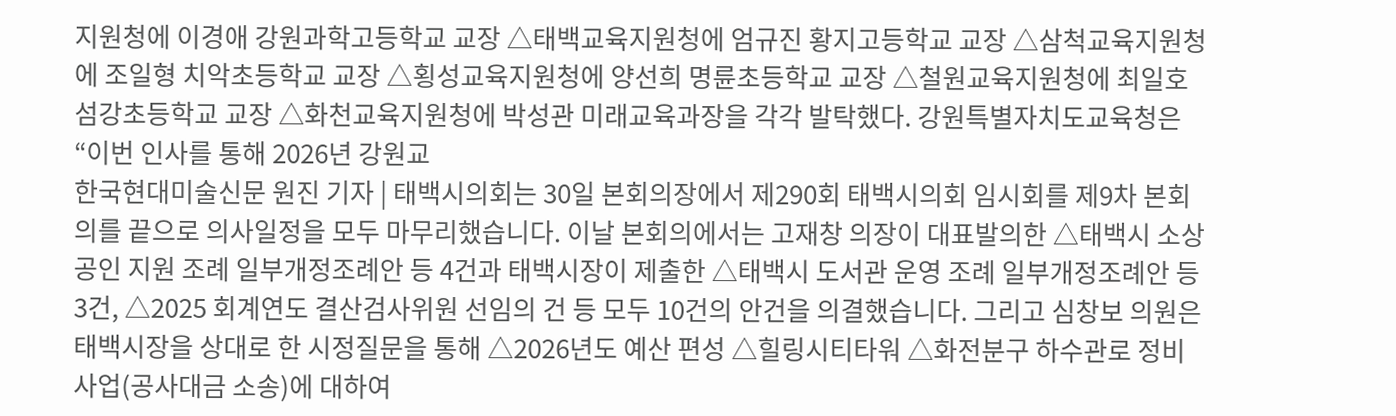지원청에 이경애 강원과학고등학교 교장 △태백교육지원청에 엄규진 황지고등학교 교장 △삼척교육지원청에 조일형 치악초등학교 교장 △횡성교육지원청에 양선희 명륜초등학교 교장 △철원교육지원청에 최일호 섬강초등학교 교장 △화천교육지원청에 박성관 미래교육과장을 각각 발탁했다. 강원특별자치도교육청은 “이번 인사를 통해 2026년 강원교
한국현대미술신문 원진 기자 | 태백시의회는 30일 본회의장에서 제290회 태백시의회 임시회를 제9차 본회의를 끝으로 의사일정을 모두 마무리했습니다. 이날 본회의에서는 고재창 의장이 대표발의한 △태백시 소상공인 지원 조례 일부개정조례안 등 4건과 태백시장이 제출한 △태백시 도서관 운영 조례 일부개정조례안 등 3건, △2025 회계연도 결산검사위원 선임의 건 등 모두 10건의 안건을 의결했습니다. 그리고 심창보 의원은 태백시장을 상대로 한 시정질문을 통해 △2026년도 예산 편성 △힐링시티타워 △화전분구 하수관로 정비사업(공사대금 소송)에 대하여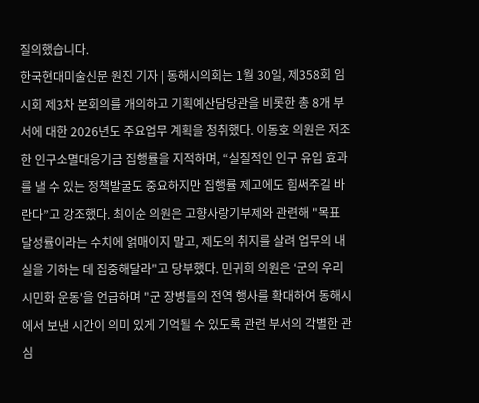질의했습니다.
한국현대미술신문 원진 기자 | 동해시의회는 1월 30일, 제358회 임시회 제3차 본회의를 개의하고 기획예산담당관을 비롯한 총 8개 부서에 대한 2026년도 주요업무 계획을 청취했다. 이동호 의원은 저조한 인구소멸대응기금 집행률을 지적하며, “실질적인 인구 유입 효과를 낼 수 있는 정책발굴도 중요하지만 집행률 제고에도 힘써주길 바란다”고 강조했다. 최이순 의원은 고향사랑기부제와 관련해 "목표 달성률이라는 수치에 얽매이지 말고, 제도의 취지를 살려 업무의 내실을 기하는 데 집중해달라"고 당부했다. 민귀희 의원은 ‘군의 우리시민화 운동'을 언급하며 "군 장병들의 전역 행사를 확대하여 동해시에서 보낸 시간이 의미 있게 기억될 수 있도록 관련 부서의 각별한 관심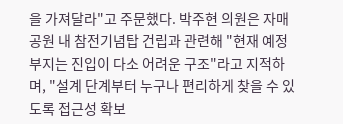을 가져달라"고 주문했다. 박주현 의원은 자매공원 내 참전기념탑 건립과 관련해 "현재 예정 부지는 진입이 다소 어려운 구조"라고 지적하며, "설계 단계부터 누구나 편리하게 찾을 수 있도록 접근성 확보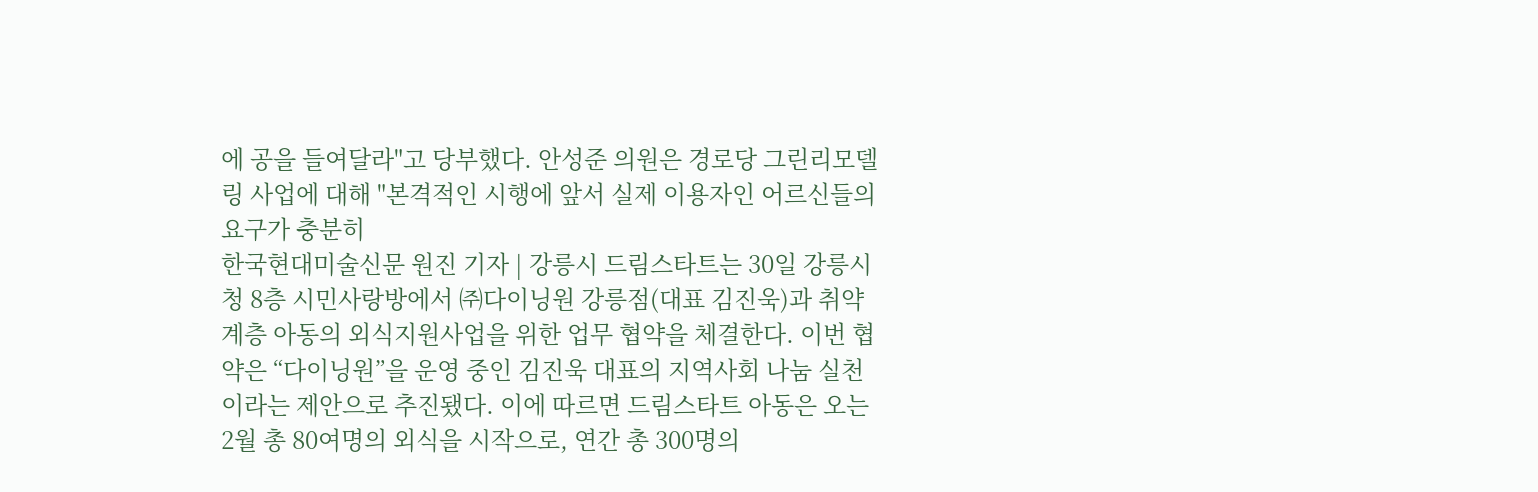에 공을 들여달라"고 당부했다. 안성준 의원은 경로당 그린리모델링 사업에 대해 "본격적인 시행에 앞서 실제 이용자인 어르신들의 요구가 충분히
한국현대미술신문 원진 기자 | 강릉시 드림스타트는 30일 강릉시청 8층 시민사랑방에서 ㈜다이닝원 강릉점(대표 김진욱)과 취약계층 아동의 외식지원사업을 위한 업무 협약을 체결한다. 이번 협약은 “다이닝원”을 운영 중인 김진욱 대표의 지역사회 나눔 실천이라는 제안으로 추진됐다. 이에 따르면 드림스타트 아동은 오는 2월 총 80여명의 외식을 시작으로, 연간 총 300명의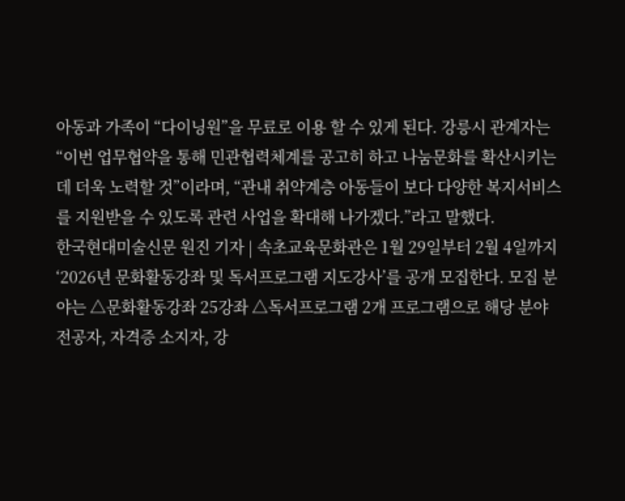아동과 가족이 “다이닝원”을 무료로 이용 할 수 있게 된다. 강릉시 관계자는“이번 업무협약을 통해 민관협력체계를 공고히 하고 나눔문화를 확산시키는데 더욱 노력할 것”이라며, “관내 취약계층 아동들이 보다 다양한 복지서비스를 지원받을 수 있도록 관련 사업을 확대해 나가겠다.”라고 말했다.
한국현대미술신문 원진 기자 | 속초교육문화관은 1월 29일부터 2월 4일까지 ‘2026년 문화활동강좌 및 독서프로그램 지도강사’를 공개 모집한다. 모집 분야는 △문화활동강좌 25강좌 △독서프로그램 2개 프로그램으로 해당 분야 전공자, 자격증 소지자, 강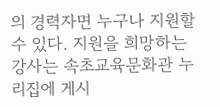의 경력자면 누구나 지원할 수 있다. 지원을 희망하는 강사는 속초교육문화관 누리집에 게시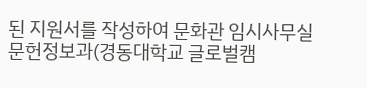된 지원서를 작성하여 문화관 임시사무실 문헌정보과(경동대학교 글로벌캠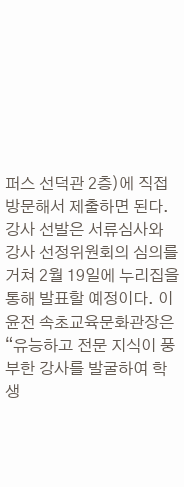퍼스 선덕관 2층)에 직접 방문해서 제출하면 된다. 강사 선발은 서류심사와 강사 선정위원회의 심의를 거쳐 2월 19일에 누리집을 통해 발표할 예정이다. 이윤전 속초교육문화관장은 “유능하고 전문 지식이 풍부한 강사를 발굴하여 학생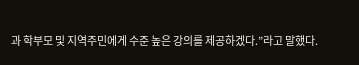과 학부모 및 지역주민에게 수준 높은 강의를 제공하겠다.”라고 말했다.